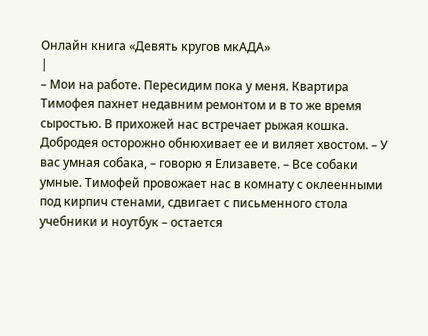Онлайн книга «Девять кругов мкАДА»
|
– Мои на работе. Пересидим пока у меня. Квартира Тимофея пахнет недавним ремонтом и в то же время сыростью. В прихожей нас встречает рыжая кошка. Добродея осторожно обнюхивает ее и виляет хвостом. – У вас умная собака, – говорю я Елизавете. – Все собаки умные. Тимофей провожает нас в комнату с оклеенными под кирпич стенами, сдвигает с письменного стола учебники и ноутбук – остается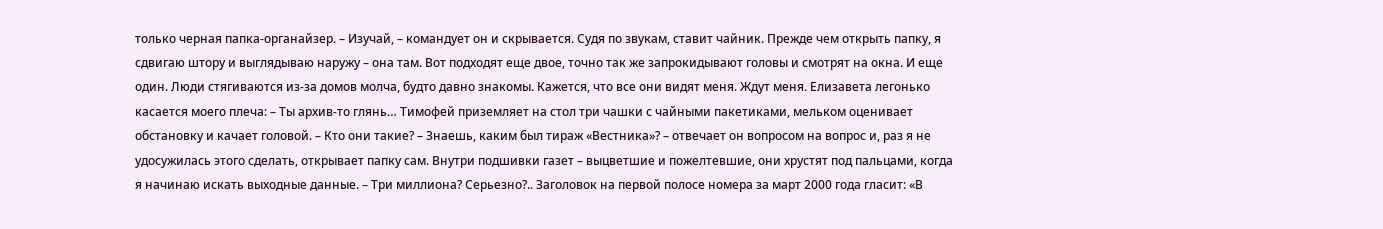только черная папка-органайзер. – Изучай, – командует он и скрывается. Судя по звукам, ставит чайник. Прежде чем открыть папку, я сдвигаю штору и выглядываю наружу – она там. Вот подходят еще двое, точно так же запрокидывают головы и смотрят на окна. И еще один. Люди стягиваются из-за домов молча, будто давно знакомы. Кажется, что все они видят меня. Ждут меня. Елизавета легонько касается моего плеча: – Ты архив-то глянь… Тимофей приземляет на стол три чашки с чайными пакетиками, мельком оценивает обстановку и качает головой. – Кто они такие? – Знаешь, каким был тираж «Вестника»? – отвечает он вопросом на вопрос и, раз я не удосужилась этого сделать, открывает папку сам. Внутри подшивки газет – выцветшие и пожелтевшие, они хрустят под пальцами, когда я начинаю искать выходные данные. – Три миллиона? Серьезно?.. Заголовок на первой полосе номера за март 2000 года гласит: «В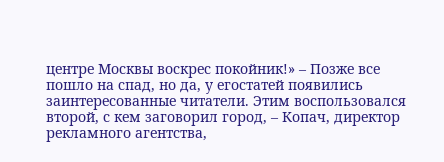центре Москвы воскрес покойник!» – Позже все пошло на спад, но да, у егостатей появились заинтересованные читатели. Этим воспользовался второй, с кем заговорил город, – Копач, директор рекламного агентства,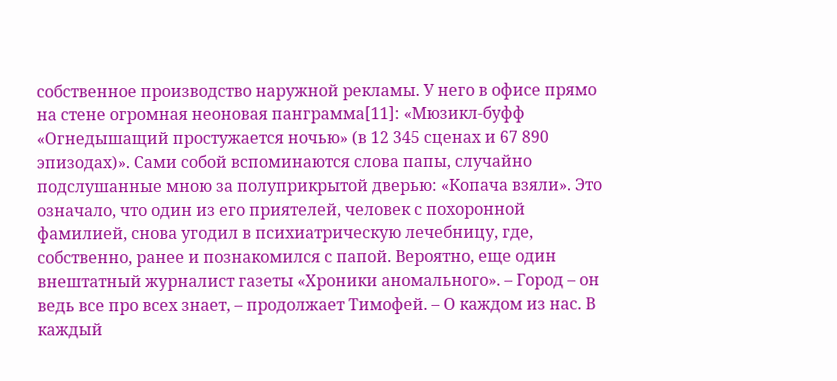собственное производство наружной рекламы. У него в офисе прямо на стене огромная неоновая панграмма[11]: «Мюзикл-буфф «Огнедышащий простужается ночью» (в 12 345 сценах и 67 890 эпизодах)». Сами собой вспоминаются слова папы, случайно подслушанные мною за полуприкрытой дверью: «Копача взяли». Это означало, что один из его приятелей, человек с похоронной фамилией, снова угодил в психиатрическую лечебницу, где, собственно, ранее и познакомился с папой. Вероятно, еще один внештатный журналист газеты «Хроники аномального». – Город – он ведь все про всех знает, – продолжает Тимофей. – О каждом из нас. В каждый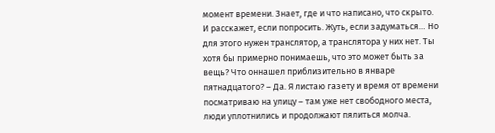момент времени. Знает, где и что написано, что скрыто. И расскажет, если попросить. Жуть, если задуматься… Но для этого нужен транслятор, а транслятора у них нет. Ты хотя бы примерно понимаешь, что это может быть за вещь? Что оннашел приблизительно в январе пятнадцатого? – Да. Я листаю газету и время от времени посматриваю на улицу – там уже нет свободного места, люди уплотнились и продолжают пялиться молча.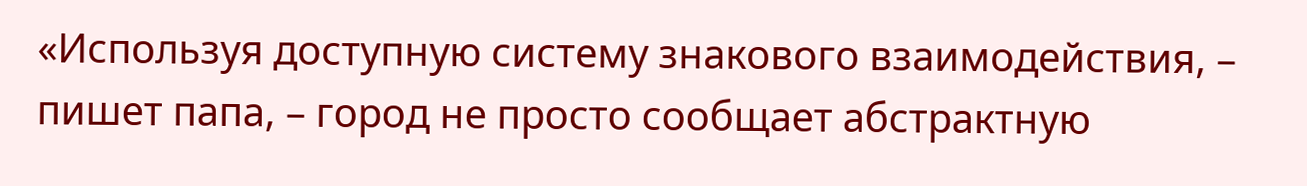«Используя доступную систему знакового взаимодействия, – пишет папа, – город не просто сообщает абстрактную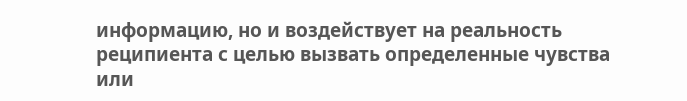информацию, но и воздействует на реальность реципиента с целью вызвать определенные чувства или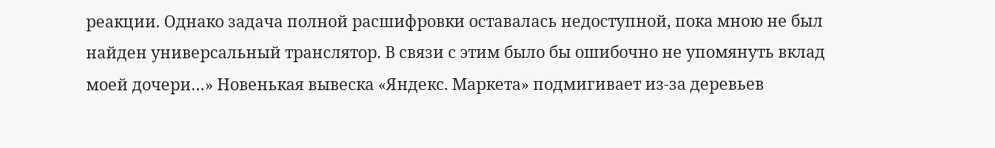реакции. Однако задача полной расшифровки оставалась недоступной, пока мною не был найден универсальный транслятор. В связи с этим было бы ошибочно не упомянуть вклад моей дочери…» Новенькая вывеска «Яндекс. Маркета» подмигивает из-за деревьев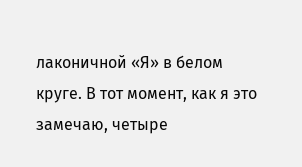лаконичной «Я» в белом круге. В тот момент, как я это замечаю, четыре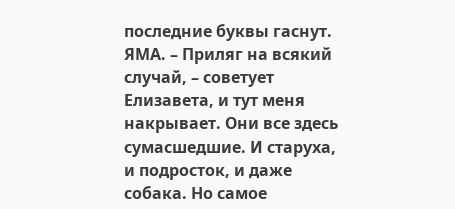последние буквы гаснут. ЯМА. – Приляг на всякий случай, – советует Елизавета, и тут меня накрывает. Они все здесь сумасшедшие. И старуха, и подросток, и даже собака. Но самое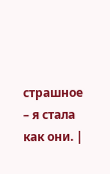страшное – я стала как они. |